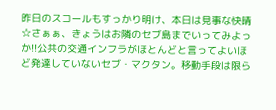昨日のスコールもすっかり明け、本日は見事な快晴☆さぁぁ、きょうはお隣のセブ島までいってみよっか!!公共の交通インフラがほとんどと言ってよいほど発達していないセブ・マクタン。移動手段は限ら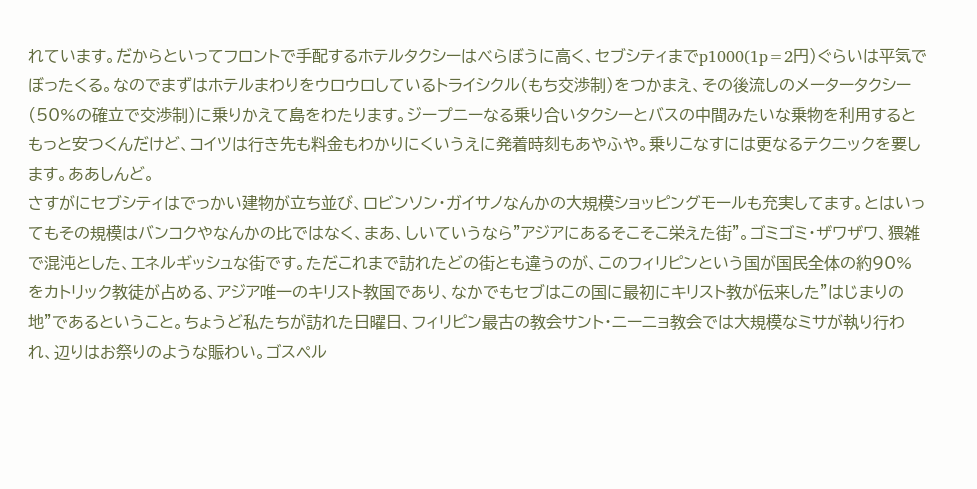れています。だからといってフロントで手配するホテルタクシーはべらぼうに高く、セブシティまでp1000(1p=2円)ぐらいは平気でぼったくる。なのでまずはホテルまわりをウロウロしているトライシクル(もち交渉制)をつかまえ、その後流しのメータータクシー(50%の確立で交渉制)に乗りかえて島をわたります。ジープニーなる乗り合いタクシーとバスの中間みたいな乗物を利用するともっと安つくんだけど、コイツは行き先も料金もわかりにくいうえに発着時刻もあやふや。乗りこなすには更なるテクニックを要します。ああしんど。
さすがにセブシティはでっかい建物が立ち並び、ロビンソン・ガイサノなんかの大規模ショッピングモールも充実してます。とはいってもその規模はバンコクやなんかの比ではなく、まあ、しいていうなら”アジアにあるそこそこ栄えた街”。ゴミゴミ・ザワザワ、猥雑で混沌とした、エネルギッシュな街です。ただこれまで訪れたどの街とも違うのが、このフィリピンという国が国民全体の約90%をカトリック教徒が占める、アジア唯一のキリスト教国であり、なかでもセブはこの国に最初にキリスト教が伝来した”はじまりの地”であるということ。ちょうど私たちが訪れた日曜日、フィリピン最古の教会サント・ニーニョ教会では大規模なミサが執り行われ、辺りはお祭りのような賑わい。ゴスペル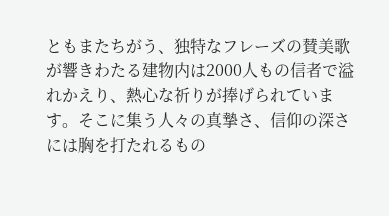ともまたちがう、独特なフレーズの賛美歌が響きわたる建物内は2000人もの信者で溢れかえり、熱心な祈りが捧げられています。そこに集う人々の真摯さ、信仰の深さには胸を打たれるもの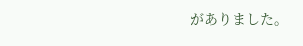がありました。